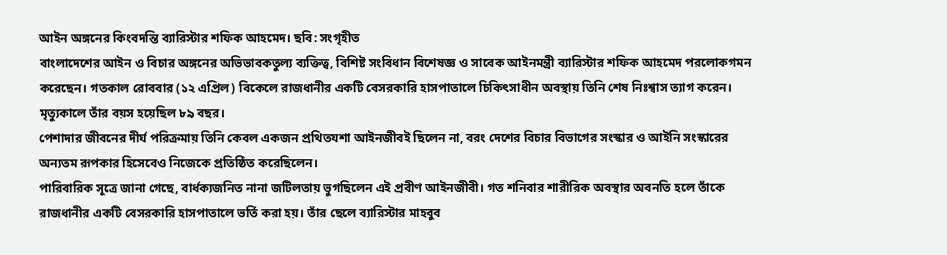আইন অঙ্গনের কিংবদন্তি ব্যারিস্টার শফিক আহমেদ। ছবি: সংগৃহীত
বাংলাদেশের আইন ও বিচার অঙ্গনের অভিভাবকতুল্য ব্যক্তিত্ব, বিশিষ্ট সংবিধান বিশেষজ্ঞ ও সাবেক আইনমন্ত্রী ব্যারিস্টার শফিক আহমেদ পরলোকগমন করেছেন। গতকাল রোববার (১২ এপ্রিল) বিকেলে রাজধানীর একটি বেসরকারি হাসপাতালে চিকিৎসাধীন অবস্থায় তিনি শেষ নিঃশ্বাস ত্যাগ করেন। মৃত্যুকালে তাঁর বয়স হয়েছিল ৮৯ বছর।
পেশাদার জীবনের দীর্ঘ পরিক্রমায় তিনি কেবল একজন প্রথিতযশা আইনজীবই ছিলেন না, বরং দেশের বিচার বিভাগের সংস্কার ও আইনি সংস্কারের অন্যতম রূপকার হিসেবেও নিজেকে প্রতিষ্ঠিত করেছিলেন।
পারিবারিক সূত্রে জানা গেছে, বার্ধক্যজনিত নানা জটিলতায় ভুগছিলেন এই প্রবীণ আইনজীবী। গত শনিবার শারীরিক অবস্থার অবনতি হলে তাঁকে রাজধানীর একটি বেসরকারি হাসপাতালে ভর্তি করা হয়। তাঁর ছেলে ব্যারিস্টার মাহবুব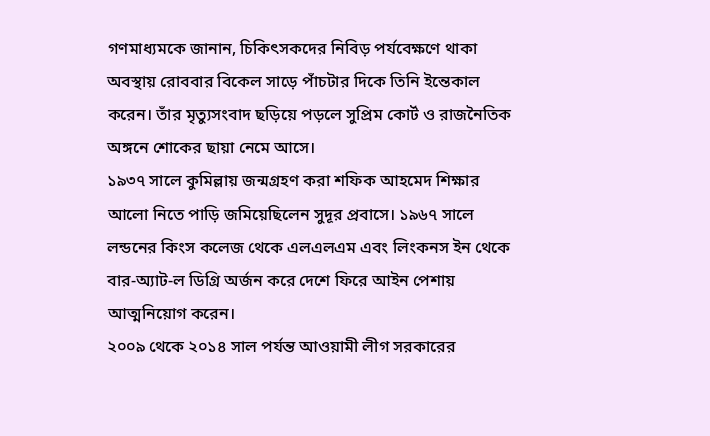গণমাধ্যমকে জানান, চিকিৎসকদের নিবিড় পর্যবেক্ষণে থাকা অবস্থায় রোববার বিকেল সাড়ে পাঁচটার দিকে তিনি ইন্তেকাল করেন। তাঁর মৃত্যুসংবাদ ছড়িয়ে পড়লে সুপ্রিম কোর্ট ও রাজনৈতিক অঙ্গনে শোকের ছায়া নেমে আসে।
১৯৩৭ সালে কুমিল্লায় জন্মগ্রহণ করা শফিক আহমেদ শিক্ষার আলো নিতে পাড়ি জমিয়েছিলেন সুদূর প্রবাসে। ১৯৬৭ সালে লন্ডনের কিংস কলেজ থেকে এলএলএম এবং লিংকনস ইন থেকে বার-অ্যাট-ল ডিগ্রি অর্জন করে দেশে ফিরে আইন পেশায় আত্মনিয়োগ করেন।
২০০৯ থেকে ২০১৪ সাল পর্যন্ত আওয়ামী লীগ সরকারের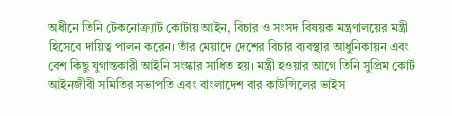অধীনে তিনি টেকনোক্র্যাট কোটায় আইন, বিচার ও সংসদ বিষয়ক মন্ত্রণালয়ের মন্ত্রী হিসেবে দায়িত্ব পালন করেন। তাঁর মেয়াদে দেশের বিচার ব্যবস্থার আধুনিকায়ন এবং বেশ কিছু যুগান্তকারী আইনি সংস্কার সাধিত হয়। মন্ত্রী হওয়ার আগে তিনি সুপ্রিম কোর্ট আইনজীবী সমিতির সভাপতি এবং বাংলাদেশ বার কাউন্সিলের ভাইস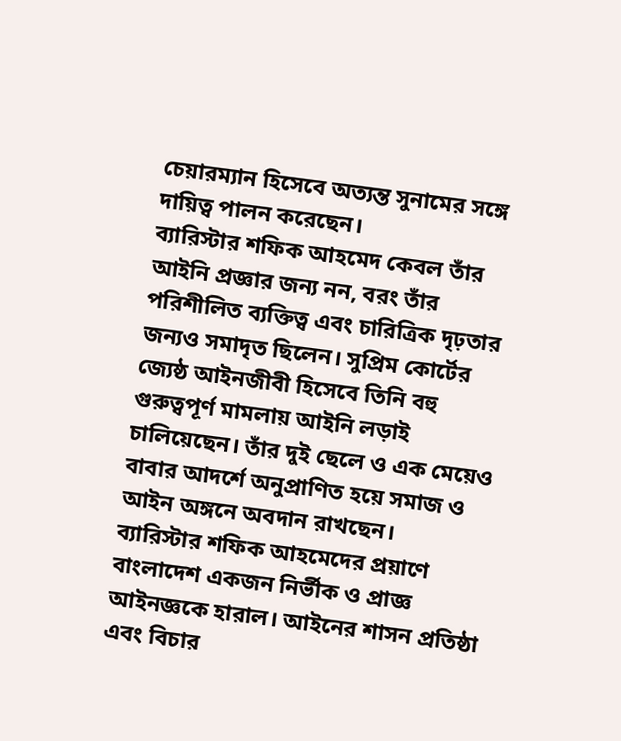চেয়ারম্যান হিসেবে অত্যন্ত সুনামের সঙ্গে দায়িত্ব পালন করেছেন।
ব্যারিস্টার শফিক আহমেদ কেবল তাঁর আইনি প্রজ্ঞার জন্য নন, বরং তাঁর পরিশীলিত ব্যক্তিত্ব এবং চারিত্রিক দৃঢ়তার জন্যও সমাদৃত ছিলেন। সুপ্রিম কোর্টের জ্যেষ্ঠ আইনজীবী হিসেবে তিনি বহু গুরুত্বপূর্ণ মামলায় আইনি লড়াই চালিয়েছেন। তাঁর দুই ছেলে ও এক মেয়েও বাবার আদর্শে অনুপ্রাণিত হয়ে সমাজ ও আইন অঙ্গনে অবদান রাখছেন।
ব্যারিস্টার শফিক আহমেদের প্রয়াণে বাংলাদেশ একজন নির্ভীক ও প্রাজ্ঞ আইনজ্ঞকে হারাল। আইনের শাসন প্রতিষ্ঠা এবং বিচার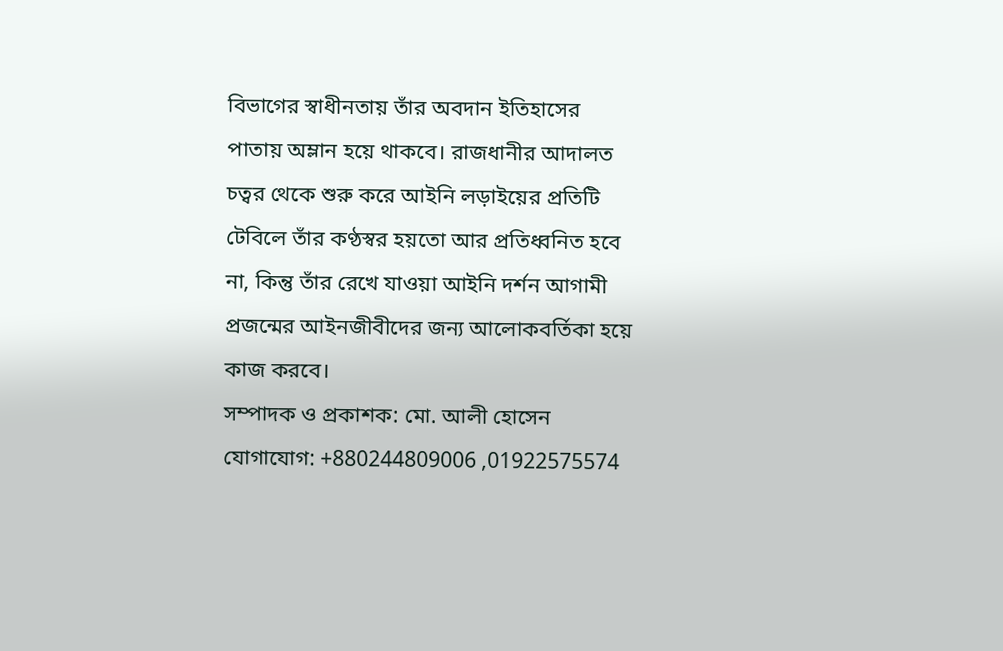বিভাগের স্বাধীনতায় তাঁর অবদান ইতিহাসের পাতায় অম্লান হয়ে থাকবে। রাজধানীর আদালত চত্বর থেকে শুরু করে আইনি লড়াইয়ের প্রতিটি টেবিলে তাঁর কণ্ঠস্বর হয়তো আর প্রতিধ্বনিত হবে না, কিন্তু তাঁর রেখে যাওয়া আইনি দর্শন আগামী প্রজন্মের আইনজীবীদের জন্য আলোকবর্তিকা হয়ে কাজ করবে।
সম্পাদক ও প্রকাশক: মো. আলী হোসেন
যোগাযোগ: +880244809006 ,01922575574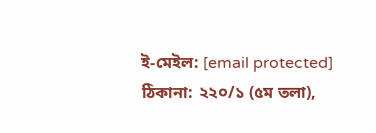ই-মেইল: [email protected]
ঠিকানা: ২২০/১ (৫ম তলা),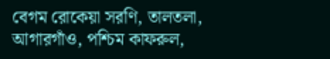বেগম রোকেয়া সরণি, তালতলা, আগারগাঁও, পশ্চিম কাফরুল,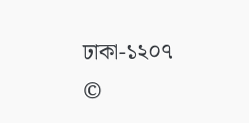ঢাকা-১২০৭
©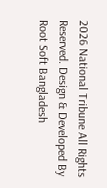2026 National Tribune All Rights Reserved. Design & Developed By Root Soft Bangladesh